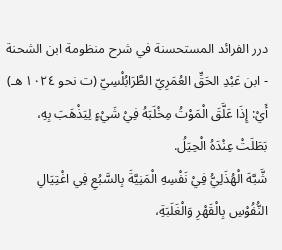درر الفرائد المستحسنة في شرح منظومة ابن الشحنة - ابن عَبْدِ الحَقِّ العُمَرِيّ الطَّرَابُلْسِيّ (ت نحو ١٠٢٤ هـ)
أَيْ: إِذَا عَلَّقَ الْمَوْتُ مِخْلَبَهُ فِيْ شَيْءٍ لِيَذْهَبَ بِهِ، بَطَلَتْ عِنْدَهُ الْحِيَلُ.
شَّبَّهَ الْهُذَلِيُّ فِيْ نَفْسِهِ الْمَنِيَّةَ بِالسَّبُعِ فِي اغْتِيَالِ النُّفُوْسِ بِالْقَهْرِ وَالْغَلَبَةِ،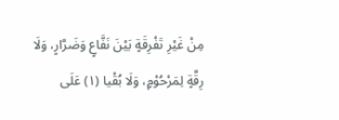مِنْ غَيْرِ تَفْرِقَةٍ بَيْنَ نَفَّاعٍ وَضَرَّارٍ، وَلَا رِقَّةٍ لِمَرْحُوْمٍ، وَلَا بُقْيا (١) عَلَى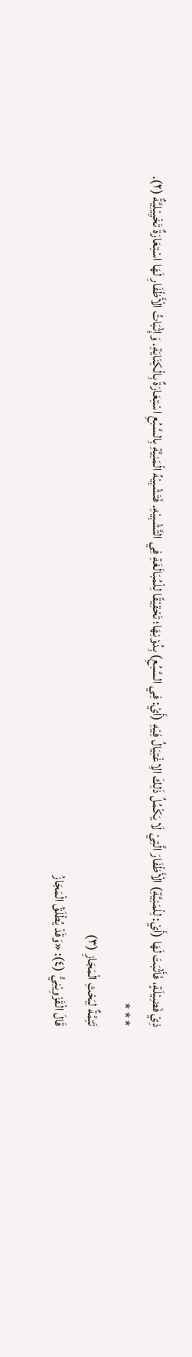ذِيْ فَضِيْلَةٍ، فَأَثْبَتَ لَهَا (أَيْ: لِلْمَنِيَّةِ) الْأَظْفَارَ الَّتِيْ لَا يَكْمُلُ ذَلِكَ الِاغْتِيَالُ فِيْهِ (أَيْ: فِي السَّبُعِ) بِدُوْنِهَا؛ تَحْقِيْقًا لِلْمُبَالَغَةِ فِي التَّشْبِيْهِ. فَتَشْبِيْهُ الْمَنِيَّةِ بِالسَّبُعِ اسْتِعَارَةٌ بِالْكِنَايَةِ. وَإِثْبَاتُ الْأَظْفَارِ لَهَا اسْتِعَارَةٌ تَخْيِيْلِيَّةٌ (٢).
* * *
تَتِمَّةٌ لِبَحْثِ الْمَجَازِ (٣)
قَالَ الْقَزْوِيْنِيُّ (٤): «وَقَدْ يُطْلَقُ الْمَجَازُ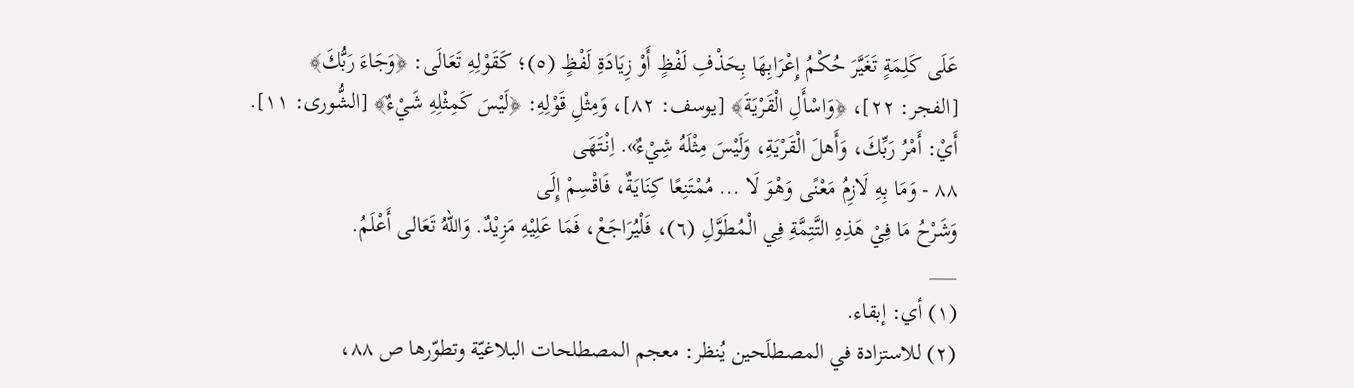عَلَى كَلِمَةٍ تَغَيَّرَ حُكْمُ إِعْرَابِهَا بِحَذْفِ لَفْظٍ أَوْ زِيَادَةِ لَفْظٍ (٥)؛ كَقَوْلِهِ تَعَالَى: ﴿وَجَاءَ رَبُّكَ﴾ [الفجر: ٢٢]، ﴿وَاسْأَلِ الْقَرْيَةَ﴾ [يوسف: ٨٢]، وَمِثْلِ قَوْلِهِ: ﴿لَيْسَ كَمِثْلِهِ شَيْءٌ﴾ [الشُّورى: ١١]. أَيْ: أَمْرُ رَبِّكَ، وَأَهلَ الْقَرْيَةِ، وَلَيْسَ مِثْلَهُ شِيْءٌ». اِنْتَهَى
٨٨ - وَمَا بِهِ لَازِمُ مَعْنًى وَهْوَ لَا ... مُمْتَنِعًا كِنَايَةٌ، فَاقْسِمْ إِلَى
وَشَرْحُ مَا فِيْ هَذِهِ التَّتِمَّةِ فِي الْمُطَوَّلِ (٦)، فَلْيُرَاجَعْ، فَمَا عَلِيْهِ مَزِيْدٌ. وَاللهُ تَعَالى أَعْلَمُ.
___
(١) أي: إبقاء.
(٢) للاستزادة في المصطلَحين يُنظر: معجم المصطلحات البلاغيّة وتطوّرها ص ٨٨،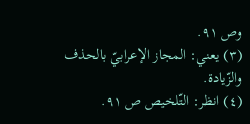وص ٩١.
(٣) يعني: المجاز الإعرابيّ بالحذف والزّيادة.
(٤) انظر: التّلخيص ص ٩١.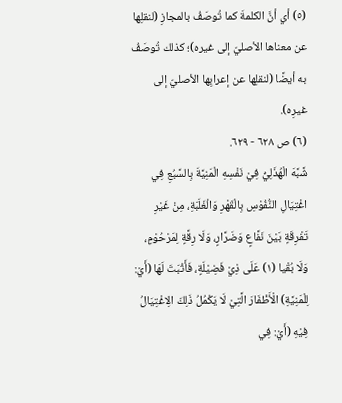(٥) أي أنَّ الكلمةَ كما تُوصَفُ بالمجازِ (لنقلِها عن معناها الأصليّ إلى غيره)؛ كذلك تُوصَفُ به أيضًا (لنقلِها عن إعرابِها الأصليّ إلى غيرِه).
(٦) ص ٦٢٨ - ٦٢٩.
شَّبَّهَ الْهُذَلِيُّ فِيْ نَفْسِهِ الْمَنِيَّةَ بِالسَّبُعِ فِي اغْتِيَالِ النُّفُوْسِ بِالْقَهْرِ وَالْغَلَبَةِ، مِنْ غَيْرِ تَفْرِقَةٍ بَيْنَ نَفَّاعٍ وَضَرَّارٍ، وَلَا رِقَّةٍ لِمَرْحُوْمٍ، وَلَا بُقْيا (١) عَلَى ذِيْ فَضِيْلَةٍ، فَأَثْبَتَ لَهَا (أَيْ: لِلْمَنِيَّةِ) الْأَظْفَارَ الَّتِيْ لَا يَكْمُلُ ذَلِكَ الِاغْتِيَالُ فِيْهِ (أَيْ: فِي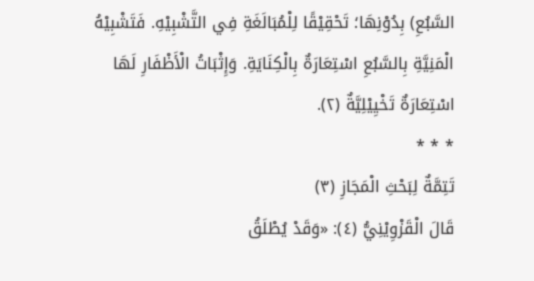السَّبُعِ) بِدُوْنِهَا؛ تَحْقِيْقًا لِلْمُبَالَغَةِ فِي التَّشْبِيْهِ. فَتَشْبِيْهُ الْمَنِيَّةِ بِالسَّبُعِ اسْتِعَارَةٌ بِالْكِنَايَةِ. وَإِثْبَاتُ الْأَظْفَارِ لَهَا اسْتِعَارَةٌ تَخْيِيْلِيَّةٌ (٢).
* * *
تَتِمَّةٌ لِبَحْثِ الْمَجَازِ (٣)
قَالَ الْقَزْوِيْنِيُّ (٤): «وَقَدْ يُطْلَقُ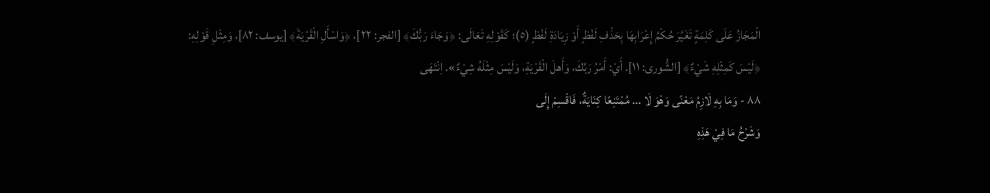الْمَجَازُ عَلَى كَلِمَةٍ تَغَيَّرَ حُكْمُ إِعْرَابِهَا بِحَذْفِ لَفْظٍ أَوْ زِيَادَةِ لَفْظٍ (٥)؛ كَقَوْلِهِ تَعَالَى: ﴿وَجَاءَ رَبُّكَ﴾ [الفجر: ٢٢]، ﴿وَاسْأَلِ الْقَرْيَةَ﴾ [يوسف: ٨٢]، وَمِثْلِ قَوْلِهِ: ﴿لَيْسَ كَمِثْلِهِ شَيْءٌ﴾ [الشُّورى: ١١]. أَيْ: أَمْرُ رَبِّكَ، وَأَهلَ الْقَرْيَةِ، وَلَيْسَ مِثْلَهُ شِيْءٌ». اِنْتَهَى
٨٨ - وَمَا بِهِ لَازِمُ مَعْنًى وَهْوَ لَا ... مُمْتَنِعًا كِنَايَةٌ، فَاقْسِمْ إِلَى
وَشَرْحُ مَا فِيْ هَذِهِ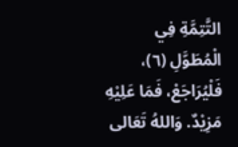التَّتِمَّةِ فِي الْمُطَوَّلِ (٦)، فَلْيُرَاجَعْ، فَمَا عَلِيْهِ مَزِيْدٌ. وَاللهُ تَعَالى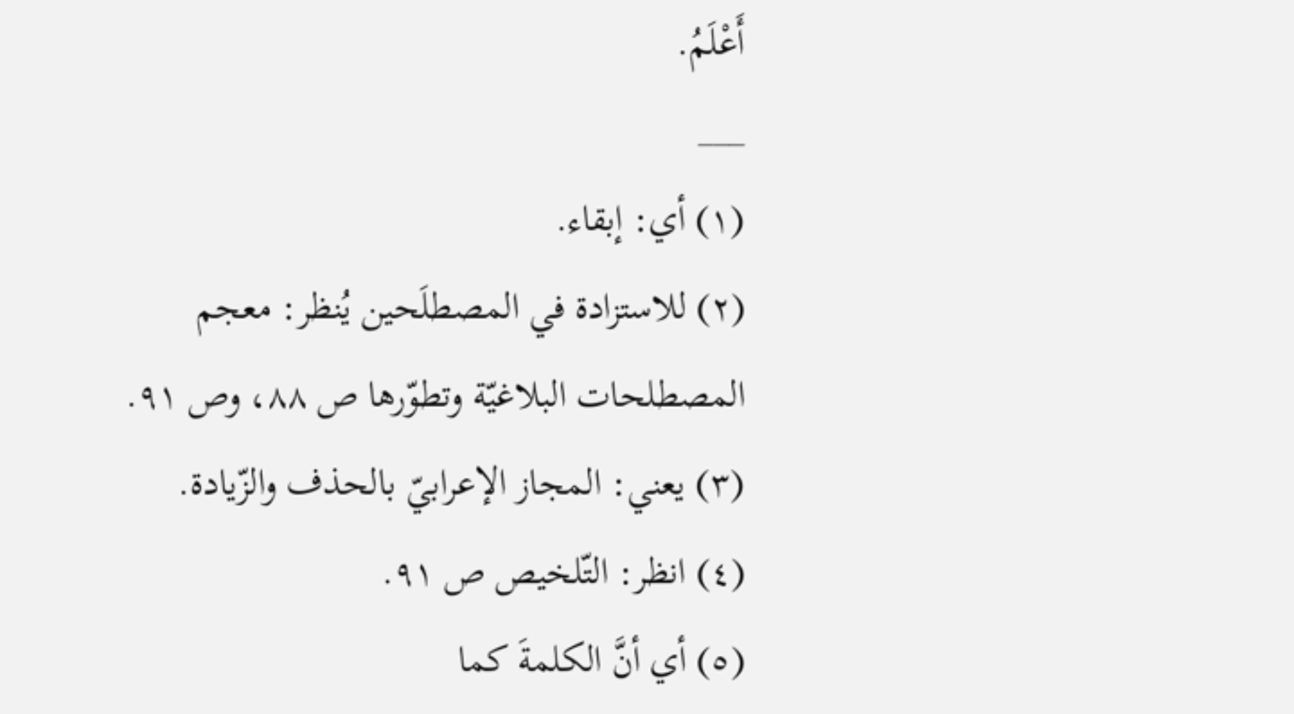أَعْلَمُ.
___
(١) أي: إبقاء.
(٢) للاستزادة في المصطلَحين يُنظر: معجم المصطلحات البلاغيّة وتطوّرها ص ٨٨، وص ٩١.
(٣) يعني: المجاز الإعرابيّ بالحذف والزّيادة.
(٤) انظر: التّلخيص ص ٩١.
(٥) أي أنَّ الكلمةَ كما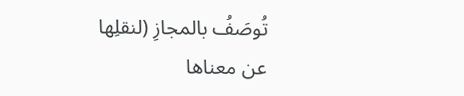تُوصَفُ بالمجازِ (لنقلِها عن معناها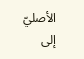الأصليّ إلى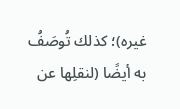غيره)؛ كذلك تُوصَفُ به أيضًا (لنقلِها عن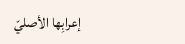إعرابِها الأصليّ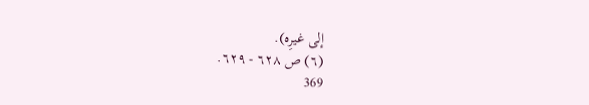إلى غيرِه).
(٦) ص ٦٢٨ - ٦٢٩.
369